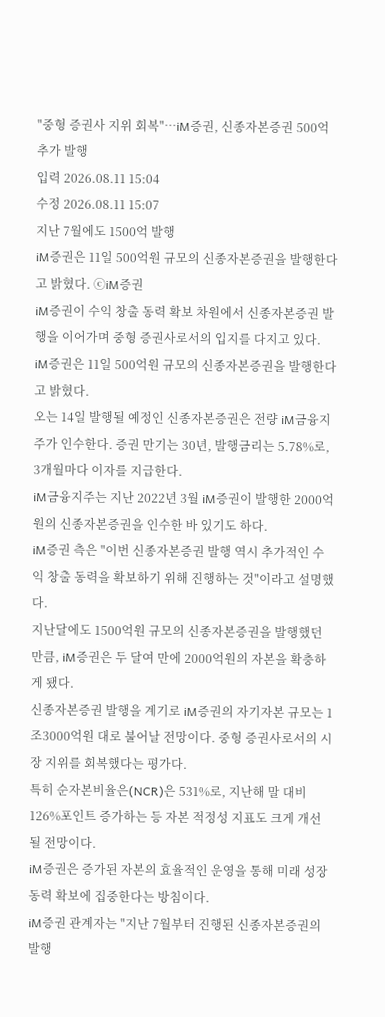"중형 증권사 지위 회복"…iM증권, 신종자본증권 500억 추가 발행
입력 2026.08.11 15:04
수정 2026.08.11 15:07
지난 7월에도 1500억 발행
iM증권은 11일 500억원 규모의 신종자본증권을 발행한다고 밝혔다. ⓒiM증권
iM증권이 수익 창출 동력 확보 차원에서 신종자본증권 발행을 이어가며 중형 증권사로서의 입지를 다지고 있다.
iM증권은 11일 500억원 규모의 신종자본증권을 발행한다고 밝혔다.
오는 14일 발행될 예정인 신종자본증권은 전량 iM금융지주가 인수한다. 증권 만기는 30년, 발행금리는 5.78%로, 3개월마다 이자를 지급한다.
iM금융지주는 지난 2022년 3월 iM증권이 발행한 2000억원의 신종자본증권을 인수한 바 있기도 하다.
iM증권 측은 "이번 신종자본증권 발행 역시 추가적인 수익 창출 동력을 확보하기 위해 진행하는 것"이라고 설명했다.
지난달에도 1500억원 규모의 신종자본증권을 발행했던 만큼, iM증권은 두 달여 만에 2000억원의 자본을 확충하게 됐다.
신종자본증권 발행을 계기로 iM증권의 자기자본 규모는 1조3000억원 대로 불어날 전망이다. 중형 증권사로서의 시장 지위를 회복했다는 평가다.
특히 순자본비율은(NCR)은 531%로, 지난해 말 대비 126%포인트 증가하는 등 자본 적정성 지표도 크게 개선될 전망이다.
iM증권은 증가된 자본의 효율적인 운영을 통해 미래 성장 동력 확보에 집중한다는 방침이다.
iM증권 관계자는 "지난 7월부터 진행된 신종자본증권의 발행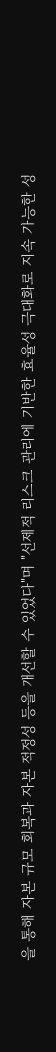을 통해 자본 규모 회복과 자본 적정성 등을 개선할 수 있었다"며 "선제적 리스크 관리에 기반한 효율성 극대화로 지속 가능한 성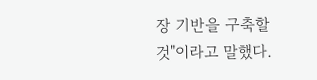장 기반을 구축할 것"이라고 말했다.